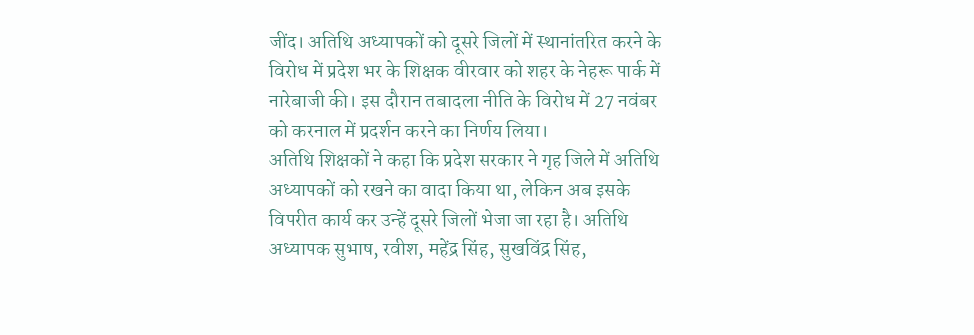जींद। अतिथि अध्यापकों को दूसरे जिलों में स्थानांतरित करने के विरोध में प्रदेश भर के शिक्षक वीरवार को शहर के नेहरू पार्क में नारेबाजी की। इस दौरान तबादला नीति के विरोध में 27 नवंबर को करनाल में प्रदर्शन करने का निर्णय लिया।
अतिथि शिक्षकों ने कहा कि प्रदेश सरकार ने गृह जिले में अतिथि अध्यापकों को रखने का वादा किया था, लेकिन अब इसके विपरीत कार्य कर उन्हें दूसरे जिलों भेजा जा रहा है। अतिथि अध्यापक सुभाष, रवीश, महेंद्र सिंह, सुखविंद्र सिंह,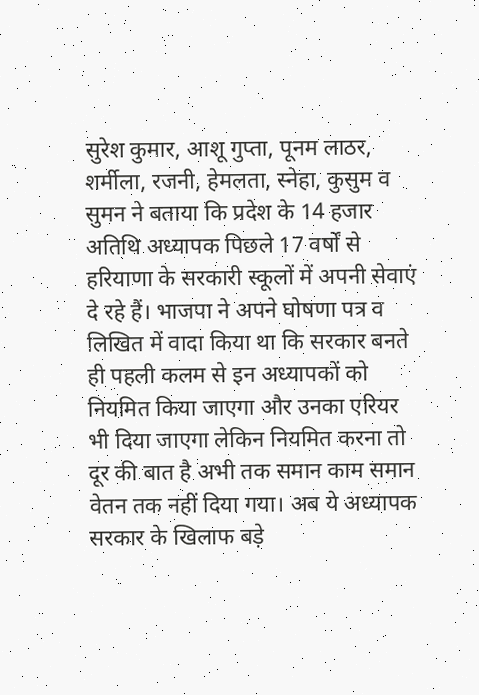सुरेश कुमार, आशू गुप्ता, पूनम लाठर, शर्मीला, रजनी, हेमलता, स्नेहा, कुसुम व सुमन ने बताया कि प्रदेश के 14 हजार अतिथि अध्यापक पिछले 17 वर्षों से हरियाणा के सरकारी स्कूलों में अपनी सेवाएं दे रहे हैं। भाजपा ने अपने घोषणा पत्र व लिखित में वादा किया था कि सरकार बनते ही पहली कलम से इन अध्यापकों को नियमित किया जाएगा और उनका एरियर भी दिया जाएगा लेकिन नियमित करना तो दूर की बात है अभी तक समान काम समान वेतन तक नहीं दिया गया। अब ये अध्यापक सरकार के खिलाफ बड़े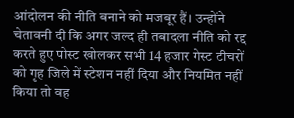आंदोलन की नीति बनाने को मजबूर हैं। उन्होंने चेतावनी दी कि अगर जल्द ही तबादला नीति को रद्द करते हुए पोस्ट खोलकर सभी 14 हजार गेस्ट टीचरों को गृह जिले में स्टेशन नहीं दिया और नियमित नहीं किया तो वह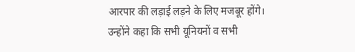आरपार की लड़ाई लड़ने के लिए मजबूर होंगे। उन्होंने कहा कि सभी यूनियनों व सभी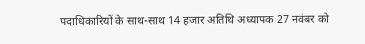पदाधिकारियों के साथ-साथ 14 हजार अतिथि अध्यापक 27 नवंबर को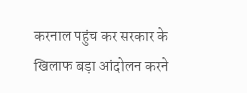करनाल पहुंच कर सरकार के खिलाफ बड़ा आंदोलन करने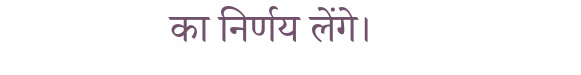का निर्णय लेंगे।